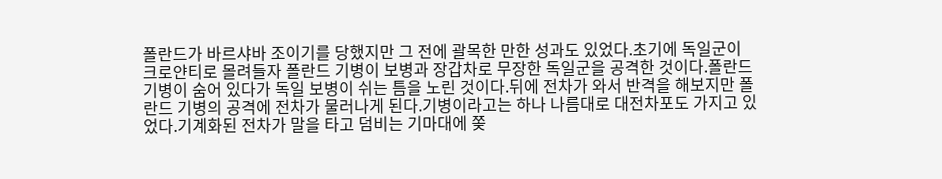폴란드가 바르샤바 조이기를 당했지만 그 전에 괄목한 만한 성과도 있었다.초기에 독일군이 크로얀티로 몰려들자 폴란드 기병이 보병과 장갑차로 무장한 독일군을 공격한 것이다.폴란드 기병이 숨어 있다가 독일 보병이 쉬는 틈을 노린 것이다.뒤에 전차가 와서 반격을 해보지만 폴란드 기병의 공격에 전차가 물러나게 된다.기병이라고는 하나 나름대로 대전차포도 가지고 있었다.기계화된 전차가 말을 타고 덤비는 기마대에 쫒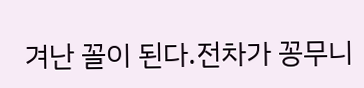겨난 꼴이 된다.전차가 꽁무니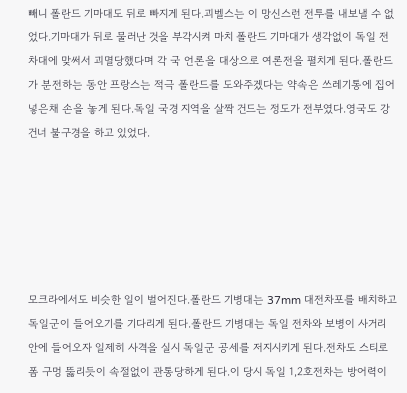빼니 폴란드 기마대도 뒤로 빠지게 된다.괴벨스는 이 망신스런 전투를 내보낼 수 없었다.기마대가 뒤로 물러난 것을 부각시켜 마치 폴란드 기마대가 생각없이 독일 전차대에 맞써서 괴멸당했다며 각 국 언론을 대상으로 여론전을 펼치게 된다.폴란드가 분전하는 동안 프랑스는 적극 폴란드를 도와주겠다는 약속은 쓰레기통에 집어넣은채 손을 놓게 된다.독일 국경 지역을 살짝 건드는 정도가 전부였다.영국도 강건너 불구경을 하고 있었다.






모크라에서도 비슷한 일이 벌어진다.폴란드 기병대는 37mm 대전차포를 배치하고 독일군이 들어오기를 기다리게 된다.폴란드 기병대는 독일 전차와 보병이 사거리 안에 들어오자 일제히 사격을 실시 독일군 공세를 저지시키게 된다.전차도 스티로폼 구멍 뚫리듯이 속절없이 관통당하게 된다.이 당시 독일 1,2호전차는 방어력이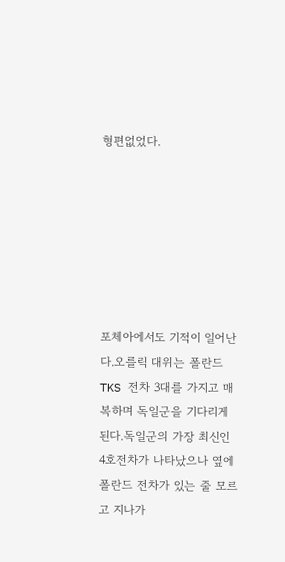형편없었다.







포체아에서도 기적이 일어난다.오를릭 대위는 폴란드 TKS 전차 3대를 가지고 매복하며 독일군을 기다리게 된다.독일군의 가장 최신인 4호전차가 나타났으나 옆에 폴란드 전차가 있는 줄 모르고 지나가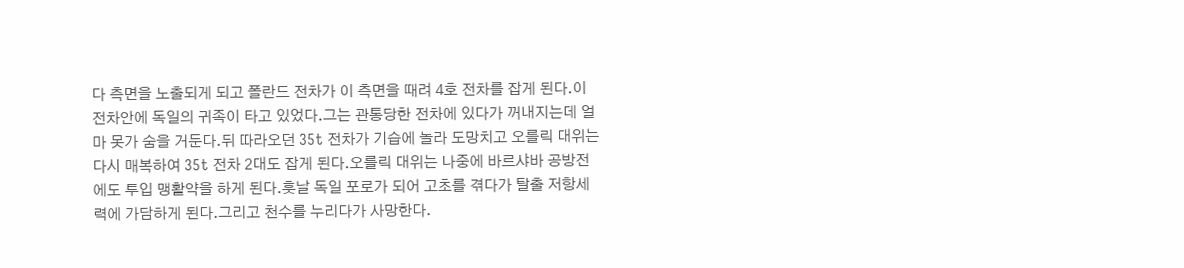다 측면을 노출되게 되고 폴란드 전차가 이 측면을 때려 4호 전차를 잡게 된다.이 전차안에 독일의 귀족이 타고 있었다.그는 관통당한 전차에 있다가 꺼내지는데 얼마 못가 숨을 거둔다.뒤 따라오던 35t 전차가 기습에 놀라 도망치고 오를릭 대위는 다시 매복하여 35t 전차 2대도 잡게 된다.오를릭 대위는 나중에 바르샤바 공방전에도 투입 맹활약을 하게 된다.훗날 독일 포로가 되어 고초를 겪다가 탈출 저항세력에 가담하게 된다.그리고 천수를 누리다가 사망한다.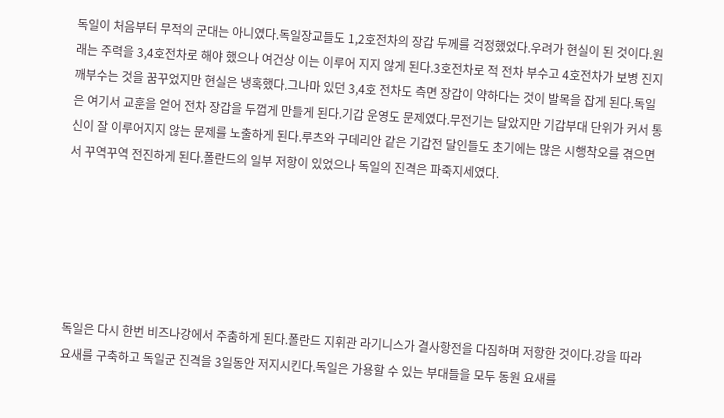독일이 처음부터 무적의 군대는 아니였다.독일장교들도 1,2호전차의 장갑 두께를 걱정했었다.우려가 현실이 된 것이다.원래는 주력을 3,4호전차로 해야 했으나 여건상 이는 이루어 지지 않게 된다.3호전차로 적 전차 부수고 4호전차가 보병 진지 깨부수는 것을 꿈꾸었지만 현실은 냉혹했다.그나마 있던 3,4호 전차도 측면 장갑이 약하다는 것이 발목을 잡게 된다.독일은 여기서 교훈을 얻어 전차 장갑을 두껍게 만들게 된다.기갑 운영도 문제였다.무전기는 달았지만 기갑부대 단위가 커서 통신이 잘 이루어지지 않는 문제를 노출하게 된다.루츠와 구데리안 같은 기갑전 달인들도 초기에는 많은 시행착오를 겪으면서 꾸역꾸역 전진하게 된다.폴란드의 일부 저항이 있었으나 독일의 진격은 파죽지세였다.






독일은 다시 한번 비즈나강에서 주춤하게 된다.폴란드 지휘관 라기니스가 결사항전을 다짐하며 저항한 것이다.강을 따라 요새를 구축하고 독일군 진격을 3일동안 저지시킨다.독일은 가용할 수 있는 부대들을 모두 동원 요새를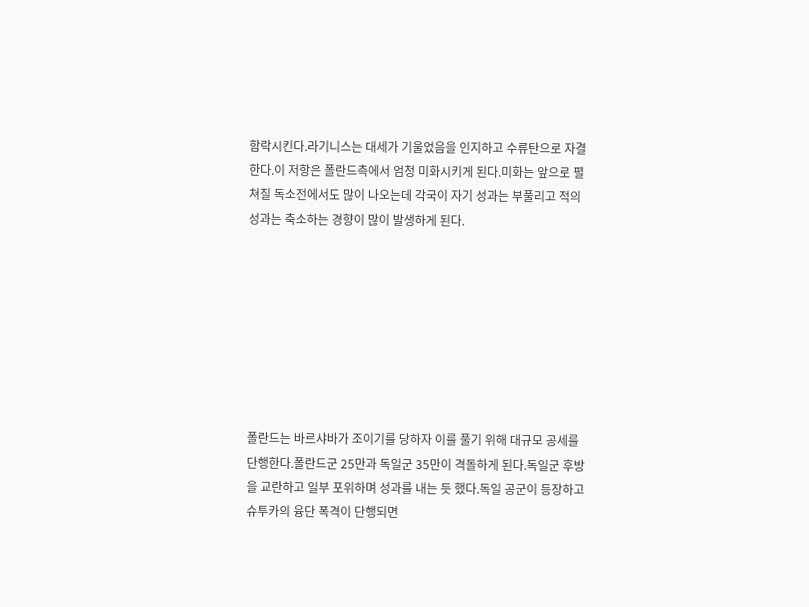함락시킨다.라기니스는 대세가 기울었음을 인지하고 수류탄으로 자결한다.이 저항은 폴란드측에서 엄청 미화시키게 된다.미화는 앞으로 펼쳐질 독소전에서도 많이 나오는데 각국이 자기 성과는 부풀리고 적의 성과는 축소하는 경향이 많이 발생하게 된다.








폴란드는 바르샤바가 조이기를 당하자 이를 풀기 위해 대규모 공세를 단행한다.폴란드군 25만과 독일군 35만이 격돌하게 된다.독일군 후방을 교란하고 일부 포위하며 성과를 내는 듯 했다.독일 공군이 등장하고 슈투카의 융단 폭격이 단행되면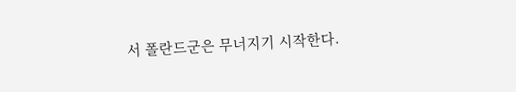서 폴란드군은 무너지기 시작한다.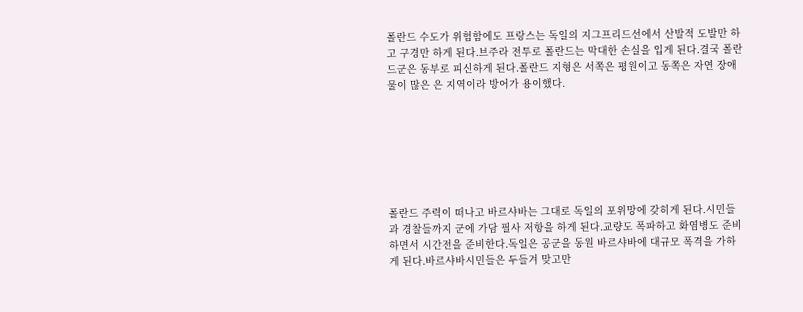폴란드 수도가 위험함에도 프랑스는 독일의 지그프리드선에서 산발적 도발만 하고 구경만 하게 된다.브주라 전투로 폴란드는 막대한 손실을 입게 된다.결국 폴란드군은 동부로 피신하게 된다.폴란드 지형은 서쪽은 평원이고 동쪽은 자연 장애물이 많은 은 지역이라 방어가 용이했다.







폴란드 주력이 떠나고 바르샤바는 그대로 독일의 포위망에 갖히게 된다.시민들과 경찰들까지 군에 가담 필사 저항을 하게 된다.교량도 폭파하고 화염병도 준비하면서 시간전을 준비한다.독일은 공군을 동원 바르샤바에 대규모 폭격을 가하게 된다.바르샤바시민들은 두들겨 맞고만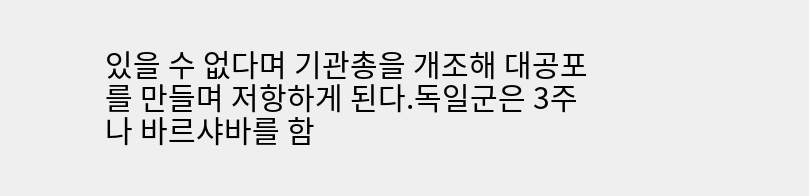있을 수 없다며 기관총을 개조해 대공포를 만들며 저항하게 된다.독일군은 3주나 바르샤바를 함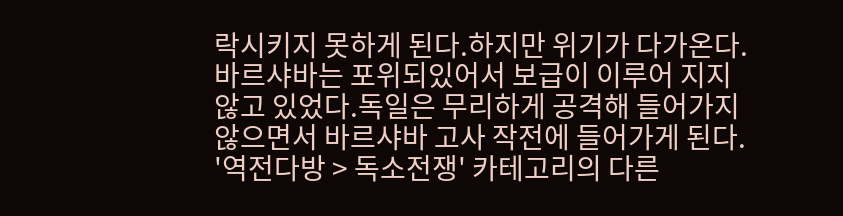락시키지 못하게 된다.하지만 위기가 다가온다.바르샤바는 포위되있어서 보급이 이루어 지지 않고 있었다.독일은 무리하게 공격해 들어가지 않으면서 바르샤바 고사 작전에 들어가게 된다.
'역전다방 > 독소전쟁' 카테고리의 다른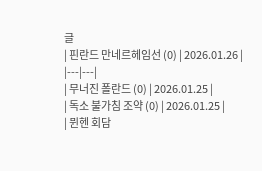글
| 핀란드 만네르헤임선 (0) | 2026.01.26 |
|---|---|
| 무너진 폴란드 (0) | 2026.01.25 |
| 독소 불가침 조약 (0) | 2026.01.25 |
| 뮌헨 회담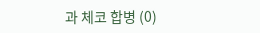과 체코 합병 (0)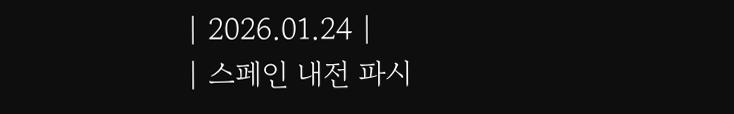| 2026.01.24 |
| 스페인 내전 파시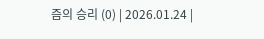즘의 승리 (0) | 2026.01.24 |